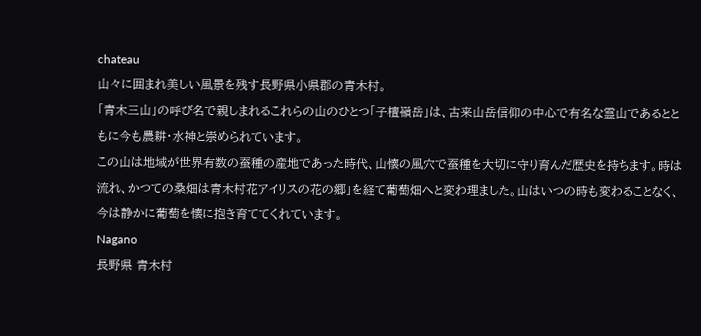chateau
山々に囲まれ美しい風景を残す長野県小県郡の青木村。
「青木三山」の呼び名で親しまれるこれらの山のひとつ「子檀嶺岳」は、古来山岳信仰の中心で有名な霊山であるとともに今も農耕・水神と崇められています。
この山は地域が世界有数の蚕種の産地であった時代、山懐の風穴で蚕種を大切に守り育んだ歴史を持ちます。時は流れ、かつての桑畑は青木村花アイリスの花の郷」を経て葡萄畑へと変わ理ました。山はいつの時も変わることなく、今は静かに葡萄を懐に抱き育ててくれています。
Nagano
長野県 青木村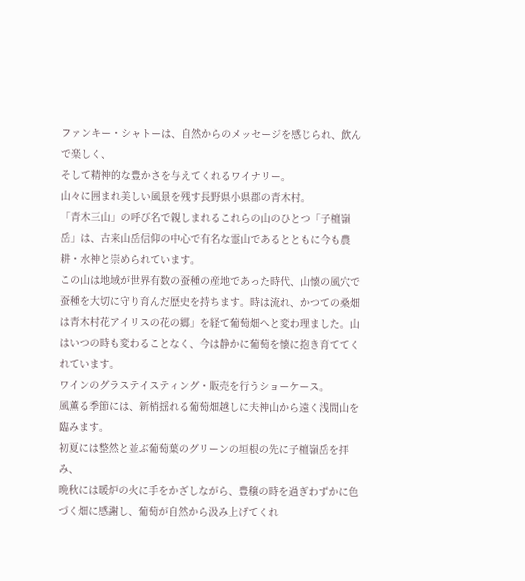ファンキー・シャトーは、自然からのメッセージを感じられ、飲んで楽しく、
そして精神的な豊かさを与えてくれるワイナリー。
山々に囲まれ美しい風景を残す長野県小県郡の青木村。
「青木三山」の呼び名で親しまれるこれらの山のひとつ「子檀嶺岳」は、古来山岳信仰の中心で有名な霊山であるとともに今も農耕・水神と崇められています。
この山は地域が世界有数の蚕種の産地であった時代、山懐の風穴で蚕種を大切に守り育んだ歴史を持ちます。時は流れ、かつての桑畑は青木村花アイリスの花の郷」を経て葡萄畑へと変わ理ました。山はいつの時も変わることなく、今は静かに葡萄を懐に抱き育ててくれています。
ワインのグラステイスティング・販売を行うショーケース。
風薫る季節には、新梢揺れる葡萄畑越しに夫神山から遠く浅間山を臨みます。
初夏には整然と並ぶ葡萄葉のグリーンの垣根の先に子檀嶺岳を拝み、
晩秋には暖炉の火に手をかざしながら、豊穣の時を過ぎわずかに色づく畑に感謝し、葡萄が自然から汲み上げてくれ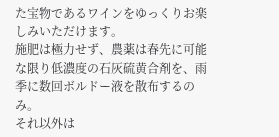た宝物であるワインをゆっくりお楽しみいただけます。
施肥は極力せず、農薬は春先に可能な限り低濃度の石灰硫黄合剤を、雨季に数回ボルドー液を散布するのみ。
それ以外は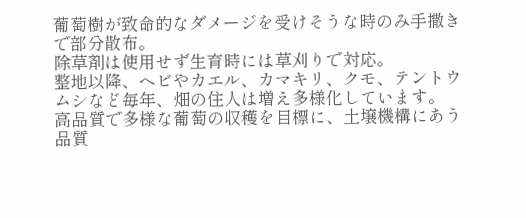葡萄樹が致命的なダメージを受けそうな時のみ手撒きで部分散布。
除草剤は使用せず生育時には草刈りで対応。
整地以降、ヘビやカエル、カマキリ、クモ、テントウムシなど毎年、畑の住人は増え多様化しています。
高品質で多様な葡萄の収穫を目標に、土壌機構にあう品質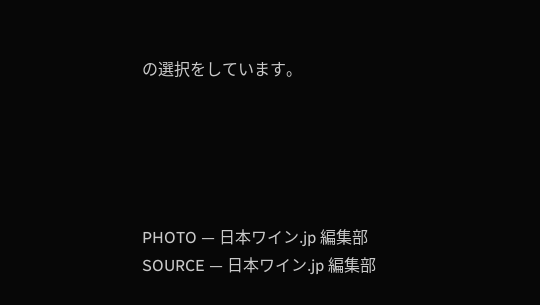の選択をしています。





PHOTO — 日本ワイン.jp 編集部
SOURCE — 日本ワイン.jp 編集部